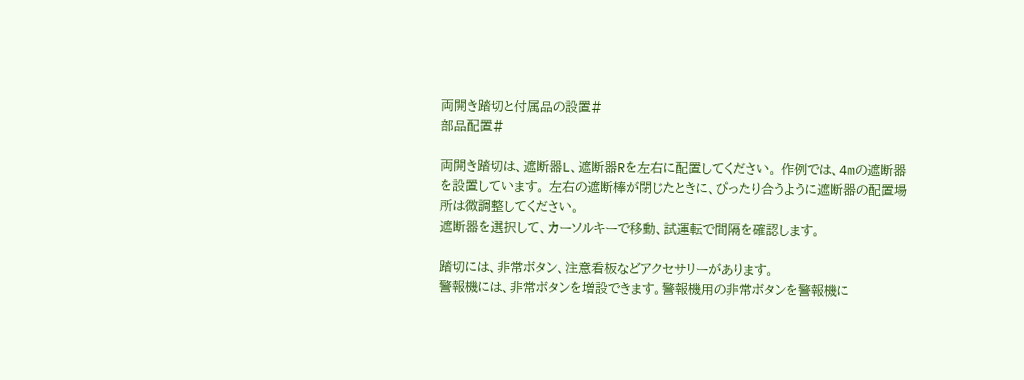両開き踏切と付属品の設置#
部品配置#

両開き踏切は、遮断器L、遮断器Rを左右に配置してください。 作例では、4mの遮断器を設置しています。 左右の遮断棒が閉じたときに、ぴったり合うように遮断器の配置場所は微調整してください。
遮断器を選択して、カーソルキーで移動、試運転で間隔を確認します。

踏切には、非常ボタン、注意看板などアクセサリーがあります。
警報機には、非常ボタンを増設できます。警報機用の非常ボタンを警報機に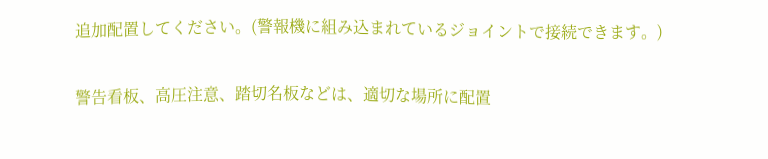追加配置してください。(警報機に組み込まれているジョイントで接続できます。)

警告看板、高圧注意、踏切名板などは、適切な場所に配置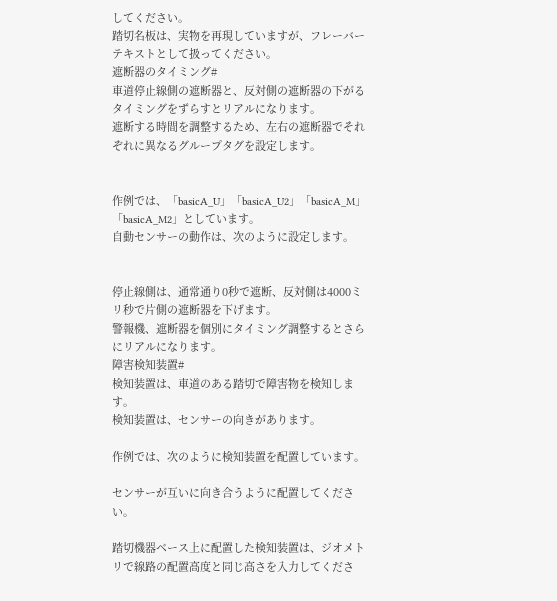してください。
踏切名板は、実物を再現していますが、フレーバーテキストとして扱ってください。
遮断器のタイミング#
車道停止線側の遮断器と、反対側の遮断器の下がるタイミングをずらすとリアルになります。
遮断する時間を調整するため、左右の遮断器でそれぞれに異なるグループタグを設定します。


作例では、「basicA_U」「basicA_U2」「basicA_M」「basicA_M2」としています。
自動センサーの動作は、次のように設定します。


停止線側は、通常通り0秒で遮断、反対側は4000ミリ秒で片側の遮断器を下げます。
警報機、遮断器を個別にタイミング調整するとさらにリアルになります。
障害検知装置#
検知装置は、車道のある踏切で障害物を検知します。
検知装置は、センサーの向きがあります。

作例では、次のように検知装置を配置しています。

センサーが互いに向き合うように配置してください。

踏切機器ベース上に配置した検知装置は、ジオメトリで線路の配置高度と同じ高さを入力してくださ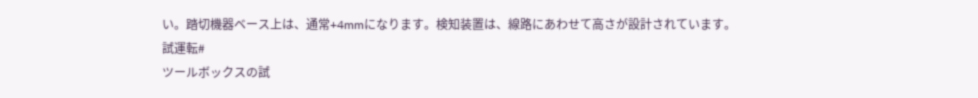い。踏切機器ベース上は、通常+4mmになります。検知装置は、線路にあわせて高さが設計されています。
試運転#
ツールボックスの試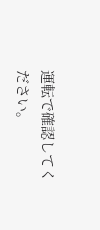運転で確認してください。